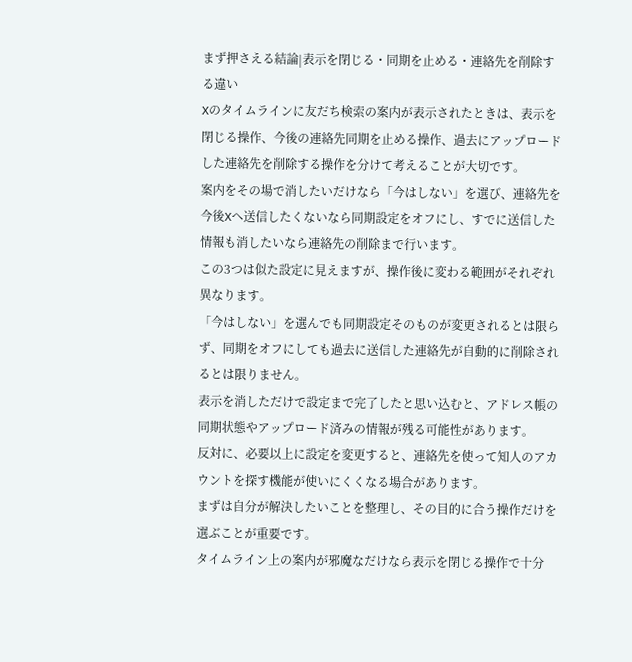まず押さえる結論|表示を閉じる・同期を止める・連絡先を削除する違い
Xのタイムラインに友だち検索の案内が表示されたときは、表示を閉じる操作、今後の連絡先同期を止める操作、過去にアップロードした連絡先を削除する操作を分けて考えることが大切です。
案内をその場で消したいだけなら「今はしない」を選び、連絡先を今後Xへ送信したくないなら同期設定をオフにし、すでに送信した情報も消したいなら連絡先の削除まで行います。
この3つは似た設定に見えますが、操作後に変わる範囲がそれぞれ異なります。
「今はしない」を選んでも同期設定そのものが変更されるとは限らず、同期をオフにしても過去に送信した連絡先が自動的に削除されるとは限りません。
表示を消しただけで設定まで完了したと思い込むと、アドレス帳の同期状態やアップロード済みの情報が残る可能性があります。
反対に、必要以上に設定を変更すると、連絡先を使って知人のアカウントを探す機能が使いにくくなる場合があります。
まずは自分が解決したいことを整理し、その目的に合う操作だけを選ぶことが重要です。
タイムライン上の案内が邪魔なだけなら表示を閉じる操作で十分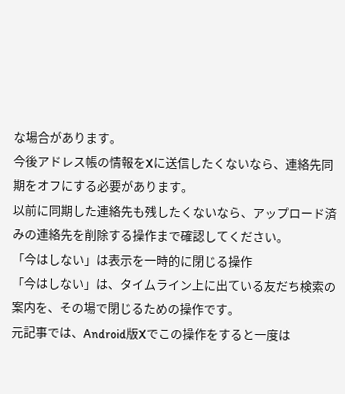な場合があります。
今後アドレス帳の情報をXに送信したくないなら、連絡先同期をオフにする必要があります。
以前に同期した連絡先も残したくないなら、アップロード済みの連絡先を削除する操作まで確認してください。
「今はしない」は表示を一時的に閉じる操作
「今はしない」は、タイムライン上に出ている友だち検索の案内を、その場で閉じるための操作です。
元記事では、Android版Xでこの操作をすると一度は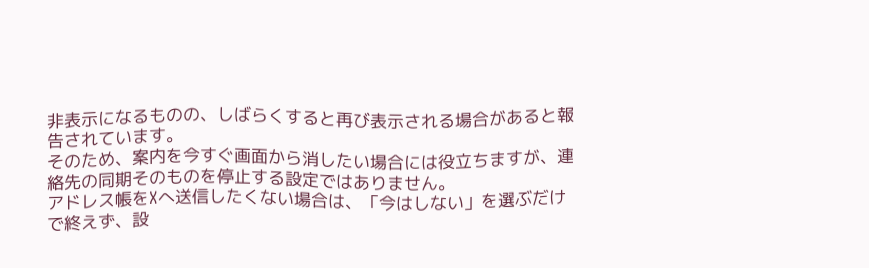非表示になるものの、しばらくすると再び表示される場合があると報告されています。
そのため、案内を今すぐ画面から消したい場合には役立ちますが、連絡先の同期そのものを停止する設定ではありません。
アドレス帳をXへ送信したくない場合は、「今はしない」を選ぶだけで終えず、設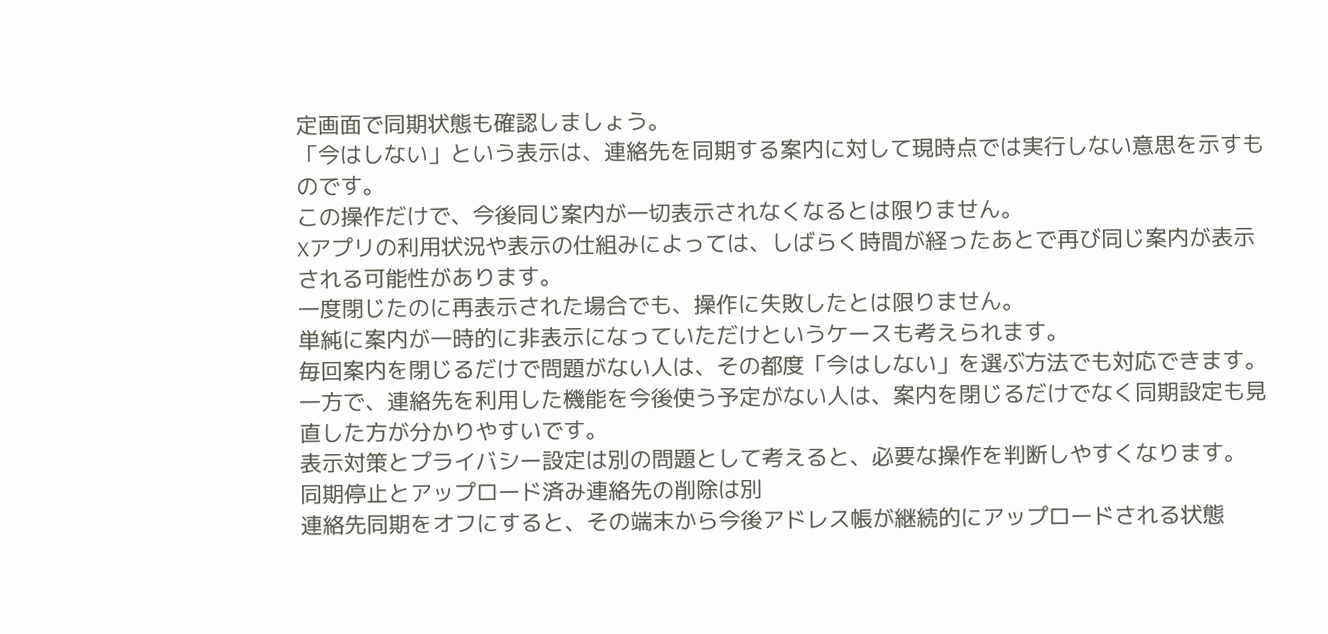定画面で同期状態も確認しましょう。
「今はしない」という表示は、連絡先を同期する案内に対して現時点では実行しない意思を示すものです。
この操作だけで、今後同じ案内が一切表示されなくなるとは限りません。
Xアプリの利用状況や表示の仕組みによっては、しばらく時間が経ったあとで再び同じ案内が表示される可能性があります。
一度閉じたのに再表示された場合でも、操作に失敗したとは限りません。
単純に案内が一時的に非表示になっていただけというケースも考えられます。
毎回案内を閉じるだけで問題がない人は、その都度「今はしない」を選ぶ方法でも対応できます。
一方で、連絡先を利用した機能を今後使う予定がない人は、案内を閉じるだけでなく同期設定も見直した方が分かりやすいです。
表示対策とプライバシー設定は別の問題として考えると、必要な操作を判断しやすくなります。
同期停止とアップロード済み連絡先の削除は別
連絡先同期をオフにすると、その端末から今後アドレス帳が継続的にアップロードされる状態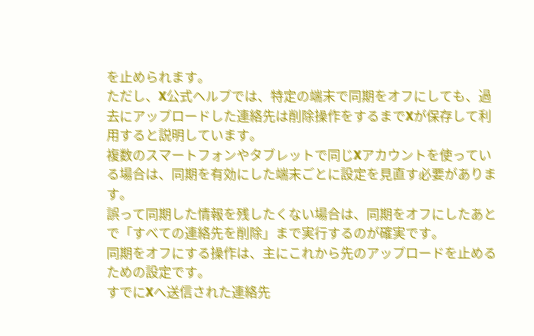を止められます。
ただし、X公式ヘルプでは、特定の端末で同期をオフにしても、過去にアップロードした連絡先は削除操作をするまでXが保存して利用すると説明しています。
複数のスマートフォンやタブレットで同じXアカウントを使っている場合は、同期を有効にした端末ごとに設定を見直す必要があります。
誤って同期した情報を残したくない場合は、同期をオフにしたあとで「すべての連絡先を削除」まで実行するのが確実です。
同期をオフにする操作は、主にこれから先のアップロードを止めるための設定です。
すでにXへ送信された連絡先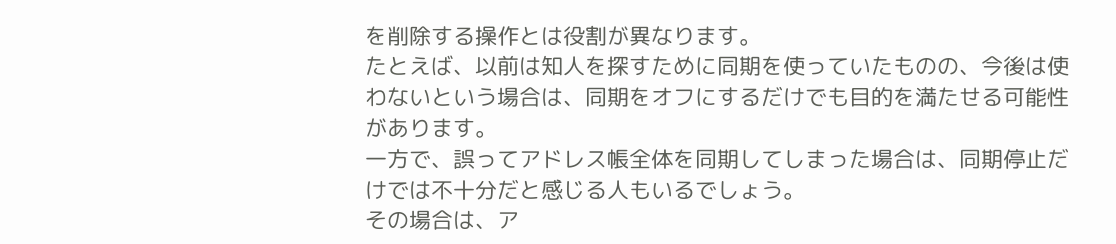を削除する操作とは役割が異なります。
たとえば、以前は知人を探すために同期を使っていたものの、今後は使わないという場合は、同期をオフにするだけでも目的を満たせる可能性があります。
一方で、誤ってアドレス帳全体を同期してしまった場合は、同期停止だけでは不十分だと感じる人もいるでしょう。
その場合は、ア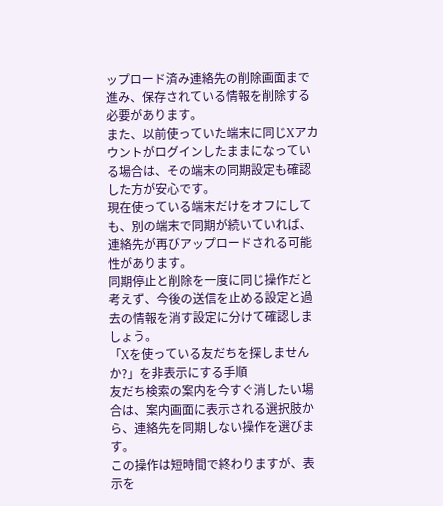ップロード済み連絡先の削除画面まで進み、保存されている情報を削除する必要があります。
また、以前使っていた端末に同じXアカウントがログインしたままになっている場合は、その端末の同期設定も確認した方が安心です。
現在使っている端末だけをオフにしても、別の端末で同期が続いていれば、連絡先が再びアップロードされる可能性があります。
同期停止と削除を一度に同じ操作だと考えず、今後の送信を止める設定と過去の情報を消す設定に分けて確認しましょう。
「Xを使っている友だちを探しませんか?」を非表示にする手順
友だち検索の案内を今すぐ消したい場合は、案内画面に表示される選択肢から、連絡先を同期しない操作を選びます。
この操作は短時間で終わりますが、表示を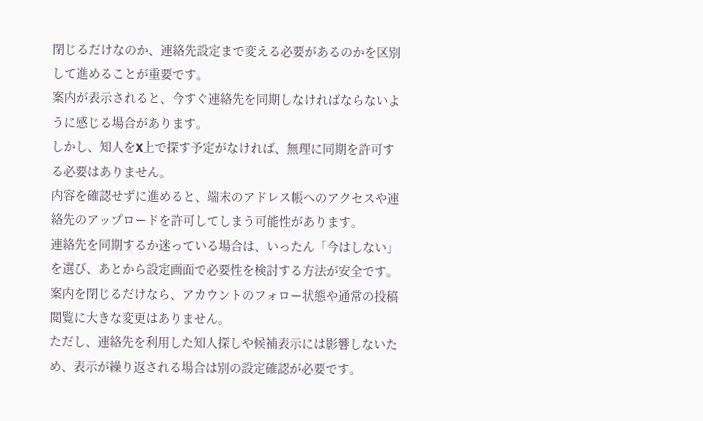閉じるだけなのか、連絡先設定まで変える必要があるのかを区別して進めることが重要です。
案内が表示されると、今すぐ連絡先を同期しなければならないように感じる場合があります。
しかし、知人をX上で探す予定がなければ、無理に同期を許可する必要はありません。
内容を確認せずに進めると、端末のアドレス帳へのアクセスや連絡先のアップロードを許可してしまう可能性があります。
連絡先を同期するか迷っている場合は、いったん「今はしない」を選び、あとから設定画面で必要性を検討する方法が安全です。
案内を閉じるだけなら、アカウントのフォロー状態や通常の投稿閲覧に大きな変更はありません。
ただし、連絡先を利用した知人探しや候補表示には影響しないため、表示が繰り返される場合は別の設定確認が必要です。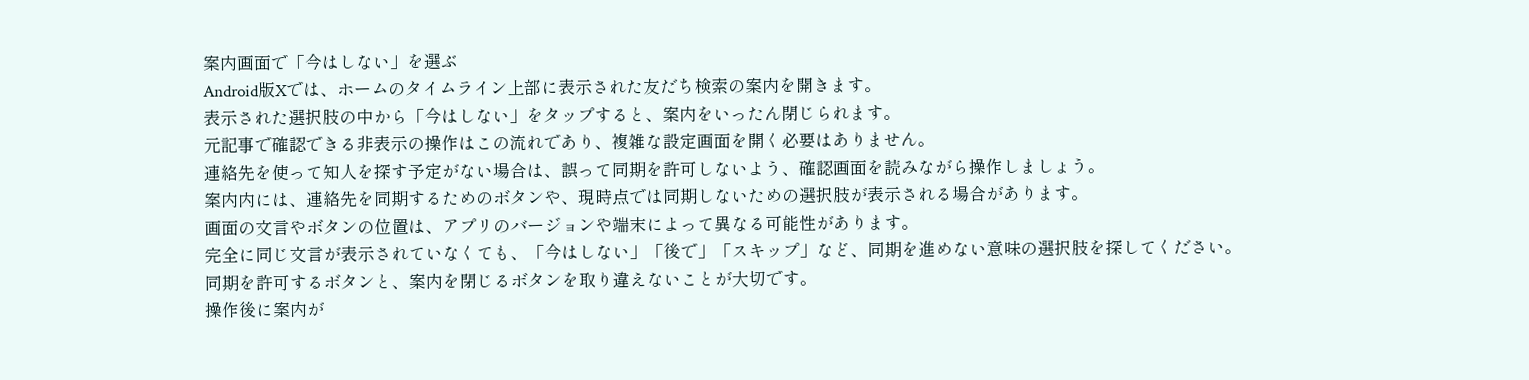案内画面で「今はしない」を選ぶ
Android版Xでは、ホームのタイムライン上部に表示された友だち検索の案内を開きます。
表示された選択肢の中から「今はしない」をタップすると、案内をいったん閉じられます。
元記事で確認できる非表示の操作はこの流れであり、複雑な設定画面を開く必要はありません。
連絡先を使って知人を探す予定がない場合は、誤って同期を許可しないよう、確認画面を読みながら操作しましょう。
案内内には、連絡先を同期するためのボタンや、現時点では同期しないための選択肢が表示される場合があります。
画面の文言やボタンの位置は、アプリのバージョンや端末によって異なる可能性があります。
完全に同じ文言が表示されていなくても、「今はしない」「後で」「スキップ」など、同期を進めない意味の選択肢を探してください。
同期を許可するボタンと、案内を閉じるボタンを取り違えないことが大切です。
操作後に案内が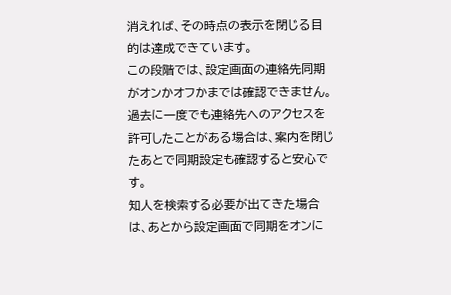消えれば、その時点の表示を閉じる目的は達成できています。
この段階では、設定画面の連絡先同期がオンかオフかまでは確認できません。
過去に一度でも連絡先へのアクセスを許可したことがある場合は、案内を閉じたあとで同期設定も確認すると安心です。
知人を検索する必要が出てきた場合は、あとから設定画面で同期をオンに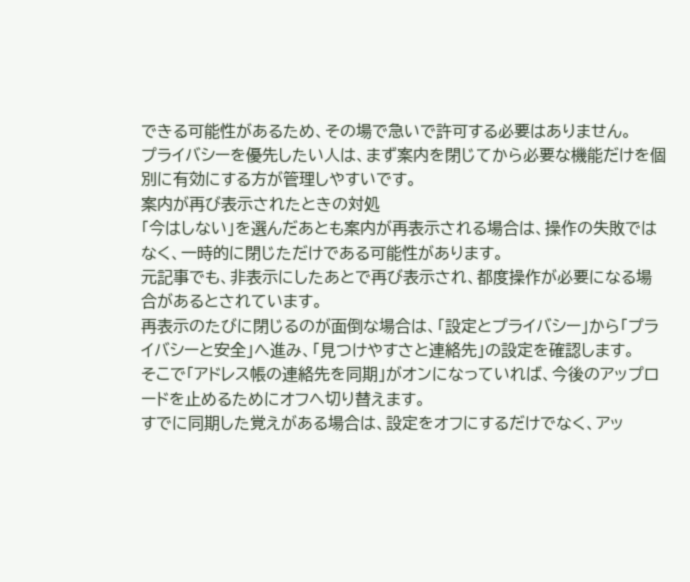できる可能性があるため、その場で急いで許可する必要はありません。
プライバシーを優先したい人は、まず案内を閉じてから必要な機能だけを個別に有効にする方が管理しやすいです。
案内が再び表示されたときの対処
「今はしない」を選んだあとも案内が再表示される場合は、操作の失敗ではなく、一時的に閉じただけである可能性があります。
元記事でも、非表示にしたあとで再び表示され、都度操作が必要になる場合があるとされています。
再表示のたびに閉じるのが面倒な場合は、「設定とプライバシー」から「プライバシーと安全」へ進み、「見つけやすさと連絡先」の設定を確認します。
そこで「アドレス帳の連絡先を同期」がオンになっていれば、今後のアップロードを止めるためにオフへ切り替えます。
すでに同期した覚えがある場合は、設定をオフにするだけでなく、アッ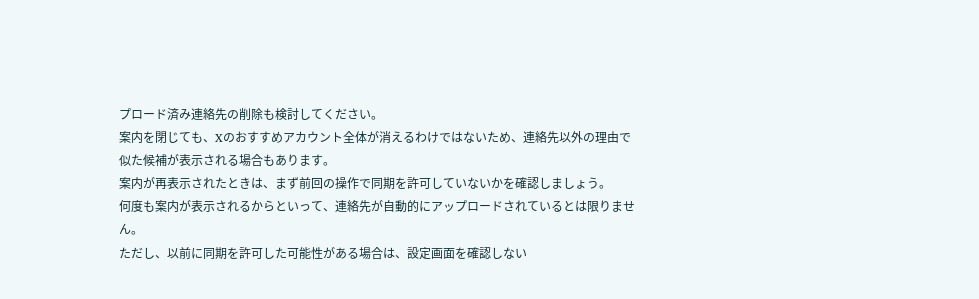プロード済み連絡先の削除も検討してください。
案内を閉じても、Xのおすすめアカウント全体が消えるわけではないため、連絡先以外の理由で似た候補が表示される場合もあります。
案内が再表示されたときは、まず前回の操作で同期を許可していないかを確認しましょう。
何度も案内が表示されるからといって、連絡先が自動的にアップロードされているとは限りません。
ただし、以前に同期を許可した可能性がある場合は、設定画面を確認しない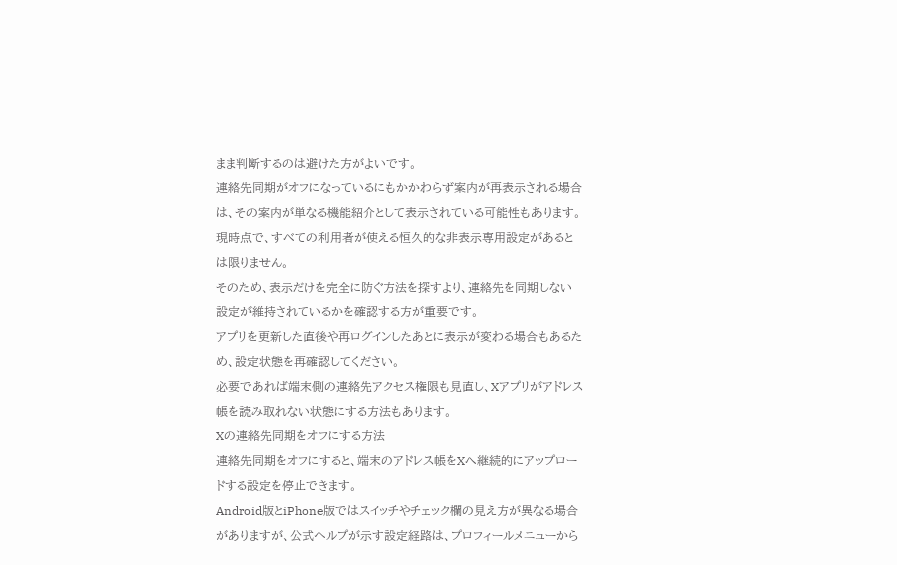まま判断するのは避けた方がよいです。
連絡先同期がオフになっているにもかかわらず案内が再表示される場合は、その案内が単なる機能紹介として表示されている可能性もあります。
現時点で、すべての利用者が使える恒久的な非表示専用設定があるとは限りません。
そのため、表示だけを完全に防ぐ方法を探すより、連絡先を同期しない設定が維持されているかを確認する方が重要です。
アプリを更新した直後や再ログインしたあとに表示が変わる場合もあるため、設定状態を再確認してください。
必要であれば端末側の連絡先アクセス権限も見直し、Xアプリがアドレス帳を読み取れない状態にする方法もあります。
Xの連絡先同期をオフにする方法
連絡先同期をオフにすると、端末のアドレス帳をXへ継続的にアップロードする設定を停止できます。
Android版とiPhone版ではスイッチやチェック欄の見え方が異なる場合がありますが、公式ヘルプが示す設定経路は、プロフィールメニューから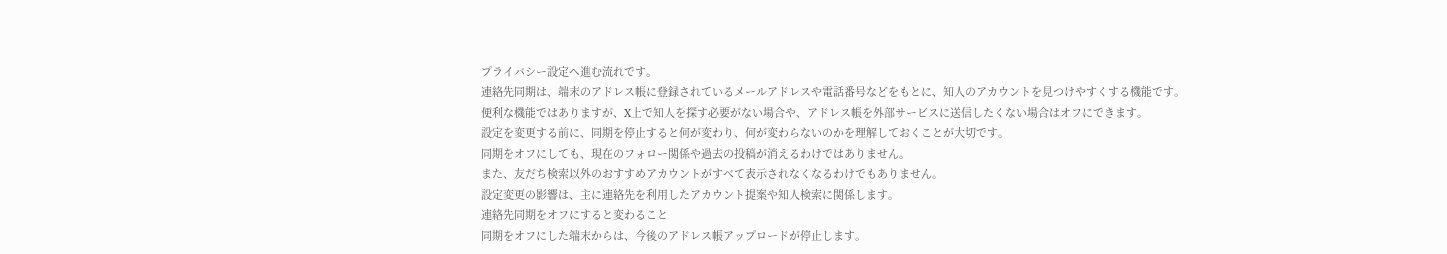プライバシー設定へ進む流れです。
連絡先同期は、端末のアドレス帳に登録されているメールアドレスや電話番号などをもとに、知人のアカウントを見つけやすくする機能です。
便利な機能ではありますが、X上で知人を探す必要がない場合や、アドレス帳を外部サービスに送信したくない場合はオフにできます。
設定を変更する前に、同期を停止すると何が変わり、何が変わらないのかを理解しておくことが大切です。
同期をオフにしても、現在のフォロー関係や過去の投稿が消えるわけではありません。
また、友だち検索以外のおすすめアカウントがすべて表示されなくなるわけでもありません。
設定変更の影響は、主に連絡先を利用したアカウント提案や知人検索に関係します。
連絡先同期をオフにすると変わること
同期をオフにした端末からは、今後のアドレス帳アップロードが停止します。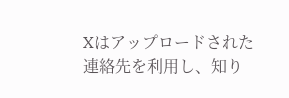Xはアップロードされた連絡先を利用し、知り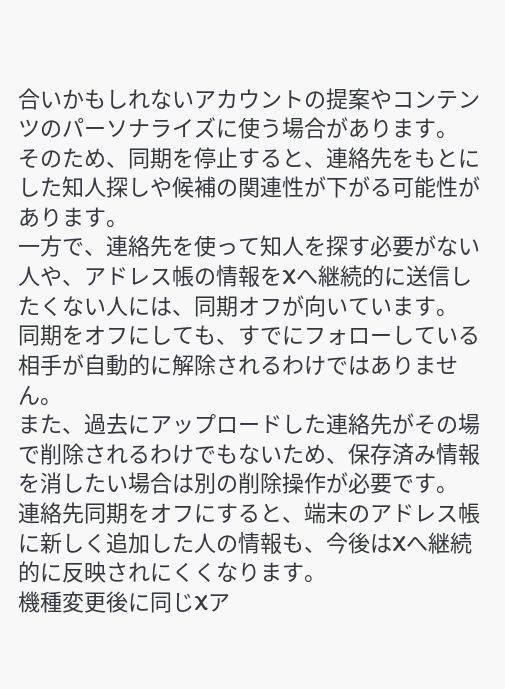合いかもしれないアカウントの提案やコンテンツのパーソナライズに使う場合があります。
そのため、同期を停止すると、連絡先をもとにした知人探しや候補の関連性が下がる可能性があります。
一方で、連絡先を使って知人を探す必要がない人や、アドレス帳の情報をXへ継続的に送信したくない人には、同期オフが向いています。
同期をオフにしても、すでにフォローしている相手が自動的に解除されるわけではありません。
また、過去にアップロードした連絡先がその場で削除されるわけでもないため、保存済み情報を消したい場合は別の削除操作が必要です。
連絡先同期をオフにすると、端末のアドレス帳に新しく追加した人の情報も、今後はXへ継続的に反映されにくくなります。
機種変更後に同じXア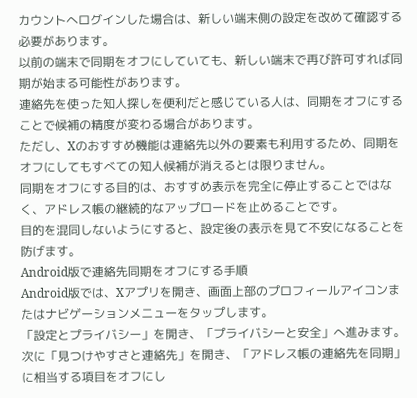カウントへログインした場合は、新しい端末側の設定を改めて確認する必要があります。
以前の端末で同期をオフにしていても、新しい端末で再び許可すれば同期が始まる可能性があります。
連絡先を使った知人探しを便利だと感じている人は、同期をオフにすることで候補の精度が変わる場合があります。
ただし、Xのおすすめ機能は連絡先以外の要素も利用するため、同期をオフにしてもすべての知人候補が消えるとは限りません。
同期をオフにする目的は、おすすめ表示を完全に停止することではなく、アドレス帳の継続的なアップロードを止めることです。
目的を混同しないようにすると、設定後の表示を見て不安になることを防げます。
Android版で連絡先同期をオフにする手順
Android版では、Xアプリを開き、画面上部のプロフィールアイコンまたはナビゲーションメニューをタップします。
「設定とプライバシー」を開き、「プライバシーと安全」へ進みます。
次に「見つけやすさと連絡先」を開き、「アドレス帳の連絡先を同期」に相当する項目をオフにし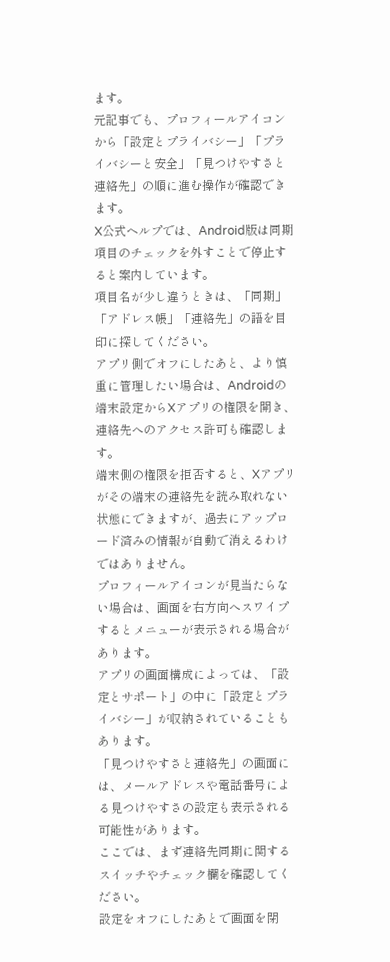ます。
元記事でも、プロフィールアイコンから「設定とプライバシー」「プライバシーと安全」「見つけやすさと連絡先」の順に進む操作が確認できます。
X公式ヘルプでは、Android版は同期項目のチェックを外すことで停止すると案内しています。
項目名が少し違うときは、「同期」「アドレス帳」「連絡先」の語を目印に探してください。
アプリ側でオフにしたあと、より慎重に管理したい場合は、Androidの端末設定からXアプリの権限を開き、連絡先へのアクセス許可も確認します。
端末側の権限を拒否すると、Xアプリがその端末の連絡先を読み取れない状態にできますが、過去にアップロード済みの情報が自動で消えるわけではありません。
プロフィールアイコンが見当たらない場合は、画面を右方向へスワイプするとメニューが表示される場合があります。
アプリの画面構成によっては、「設定とサポート」の中に「設定とプライバシー」が収納されていることもあります。
「見つけやすさと連絡先」の画面には、メールアドレスや電話番号による見つけやすさの設定も表示される可能性があります。
ここでは、まず連絡先同期に関するスイッチやチェック欄を確認してください。
設定をオフにしたあとで画面を閉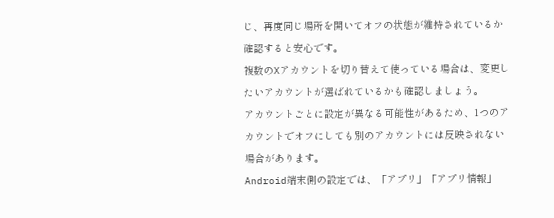じ、再度同じ場所を開いてオフの状態が維持されているか確認すると安心です。
複数のXアカウントを切り替えて使っている場合は、変更したいアカウントが選ばれているかも確認しましょう。
アカウントごとに設定が異なる可能性があるため、1つのアカウントでオフにしても別のアカウントには反映されない場合があります。
Android端末側の設定では、「アプリ」「アプリ情報」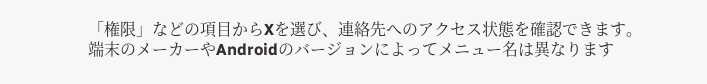「権限」などの項目からXを選び、連絡先へのアクセス状態を確認できます。
端末のメーカーやAndroidのバージョンによってメニュー名は異なります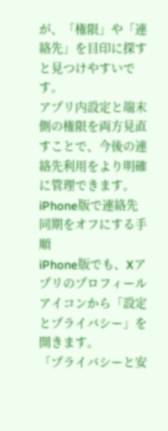が、「権限」や「連絡先」を目印に探すと見つけやすいです。
アプリ内設定と端末側の権限を両方見直すことで、今後の連絡先利用をより明確に管理できます。
iPhone版で連絡先同期をオフにする手順
iPhone版でも、Xアプリのプロフィールアイコンから「設定とプライバシー」を開きます。
「プライバシーと安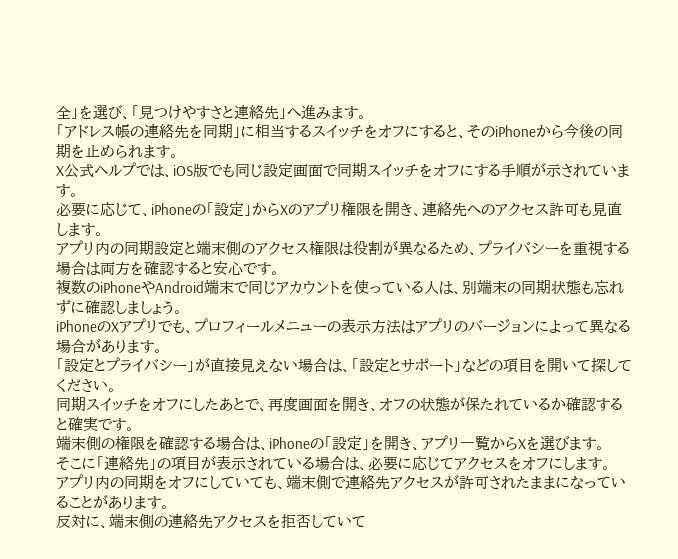全」を選び、「見つけやすさと連絡先」へ進みます。
「アドレス帳の連絡先を同期」に相当するスイッチをオフにすると、そのiPhoneから今後の同期を止められます。
X公式ヘルプでは、iOS版でも同じ設定画面で同期スイッチをオフにする手順が示されています。
必要に応じて、iPhoneの「設定」からXのアプリ権限を開き、連絡先へのアクセス許可も見直します。
アプリ内の同期設定と端末側のアクセス権限は役割が異なるため、プライバシーを重視する場合は両方を確認すると安心です。
複数のiPhoneやAndroid端末で同じアカウントを使っている人は、別端末の同期状態も忘れずに確認しましょう。
iPhoneのXアプリでも、プロフィールメニューの表示方法はアプリのバージョンによって異なる場合があります。
「設定とプライバシー」が直接見えない場合は、「設定とサポート」などの項目を開いて探してください。
同期スイッチをオフにしたあとで、再度画面を開き、オフの状態が保たれているか確認すると確実です。
端末側の権限を確認する場合は、iPhoneの「設定」を開き、アプリ一覧からXを選びます。
そこに「連絡先」の項目が表示されている場合は、必要に応じてアクセスをオフにします。
アプリ内の同期をオフにしていても、端末側で連絡先アクセスが許可されたままになっていることがあります。
反対に、端末側の連絡先アクセスを拒否していて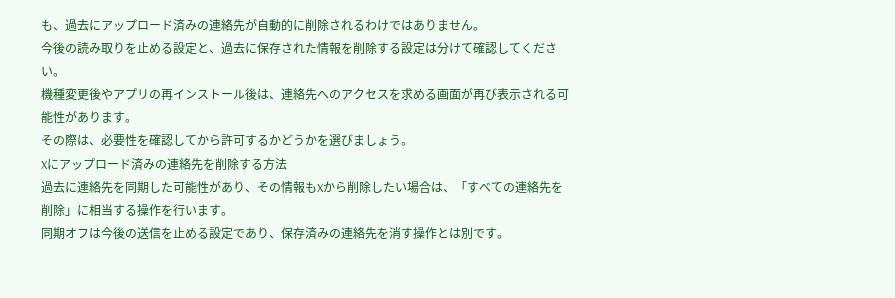も、過去にアップロード済みの連絡先が自動的に削除されるわけではありません。
今後の読み取りを止める設定と、過去に保存された情報を削除する設定は分けて確認してください。
機種変更後やアプリの再インストール後は、連絡先へのアクセスを求める画面が再び表示される可能性があります。
その際は、必要性を確認してから許可するかどうかを選びましょう。
Xにアップロード済みの連絡先を削除する方法
過去に連絡先を同期した可能性があり、その情報もXから削除したい場合は、「すべての連絡先を削除」に相当する操作を行います。
同期オフは今後の送信を止める設定であり、保存済みの連絡先を消す操作とは別です。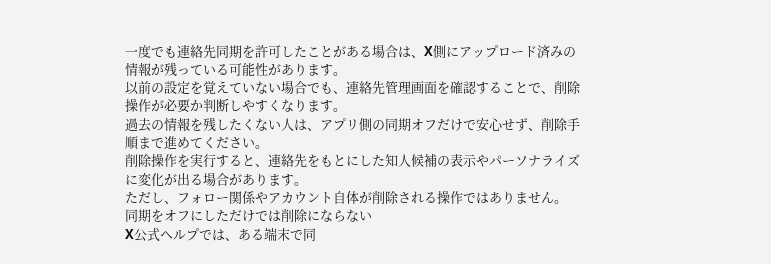一度でも連絡先同期を許可したことがある場合は、X側にアップロード済みの情報が残っている可能性があります。
以前の設定を覚えていない場合でも、連絡先管理画面を確認することで、削除操作が必要か判断しやすくなります。
過去の情報を残したくない人は、アプリ側の同期オフだけで安心せず、削除手順まで進めてください。
削除操作を実行すると、連絡先をもとにした知人候補の表示やパーソナライズに変化が出る場合があります。
ただし、フォロー関係やアカウント自体が削除される操作ではありません。
同期をオフにしただけでは削除にならない
X公式ヘルプでは、ある端末で同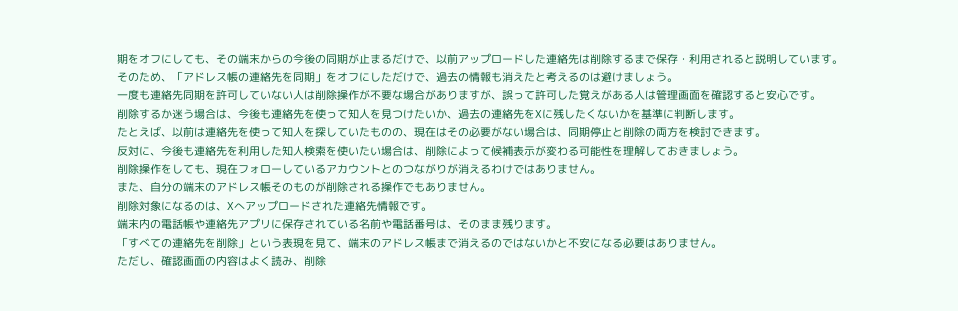期をオフにしても、その端末からの今後の同期が止まるだけで、以前アップロードした連絡先は削除するまで保存・利用されると説明しています。
そのため、「アドレス帳の連絡先を同期」をオフにしただけで、過去の情報も消えたと考えるのは避けましょう。
一度も連絡先同期を許可していない人は削除操作が不要な場合がありますが、誤って許可した覚えがある人は管理画面を確認すると安心です。
削除するか迷う場合は、今後も連絡先を使って知人を見つけたいか、過去の連絡先をXに残したくないかを基準に判断します。
たとえば、以前は連絡先を使って知人を探していたものの、現在はその必要がない場合は、同期停止と削除の両方を検討できます。
反対に、今後も連絡先を利用した知人検索を使いたい場合は、削除によって候補表示が変わる可能性を理解しておきましょう。
削除操作をしても、現在フォローしているアカウントとのつながりが消えるわけではありません。
また、自分の端末のアドレス帳そのものが削除される操作でもありません。
削除対象になるのは、Xへアップロードされた連絡先情報です。
端末内の電話帳や連絡先アプリに保存されている名前や電話番号は、そのまま残ります。
「すべての連絡先を削除」という表現を見て、端末のアドレス帳まで消えるのではないかと不安になる必要はありません。
ただし、確認画面の内容はよく読み、削除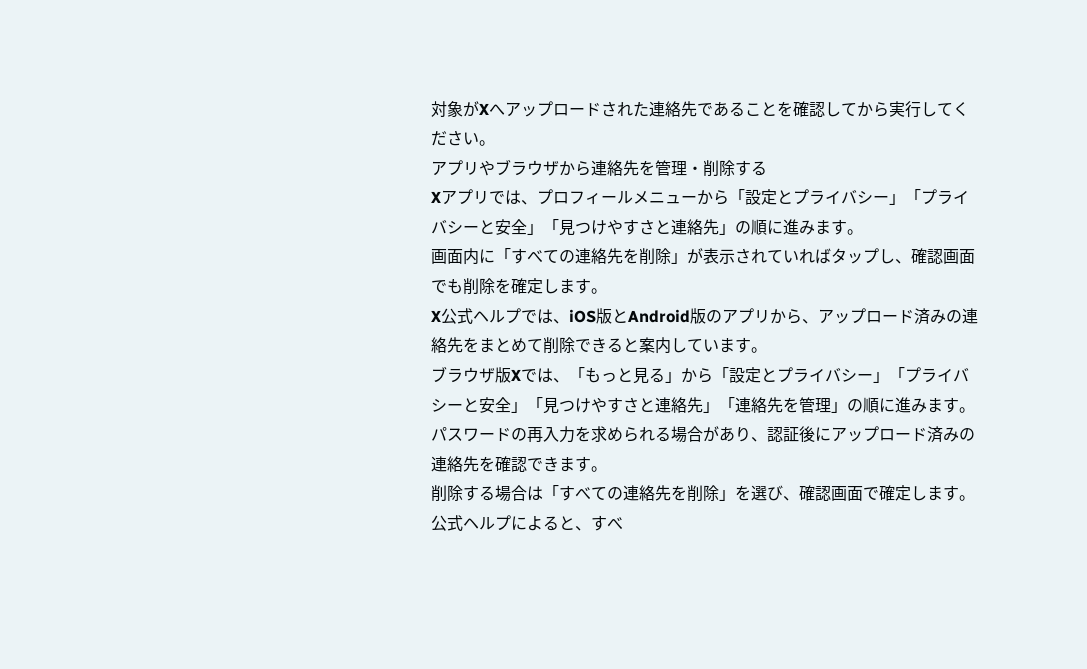対象がXへアップロードされた連絡先であることを確認してから実行してください。
アプリやブラウザから連絡先を管理・削除する
Xアプリでは、プロフィールメニューから「設定とプライバシー」「プライバシーと安全」「見つけやすさと連絡先」の順に進みます。
画面内に「すべての連絡先を削除」が表示されていればタップし、確認画面でも削除を確定します。
X公式ヘルプでは、iOS版とAndroid版のアプリから、アップロード済みの連絡先をまとめて削除できると案内しています。
ブラウザ版Xでは、「もっと見る」から「設定とプライバシー」「プライバシーと安全」「見つけやすさと連絡先」「連絡先を管理」の順に進みます。
パスワードの再入力を求められる場合があり、認証後にアップロード済みの連絡先を確認できます。
削除する場合は「すべての連絡先を削除」を選び、確認画面で確定します。
公式ヘルプによると、すべ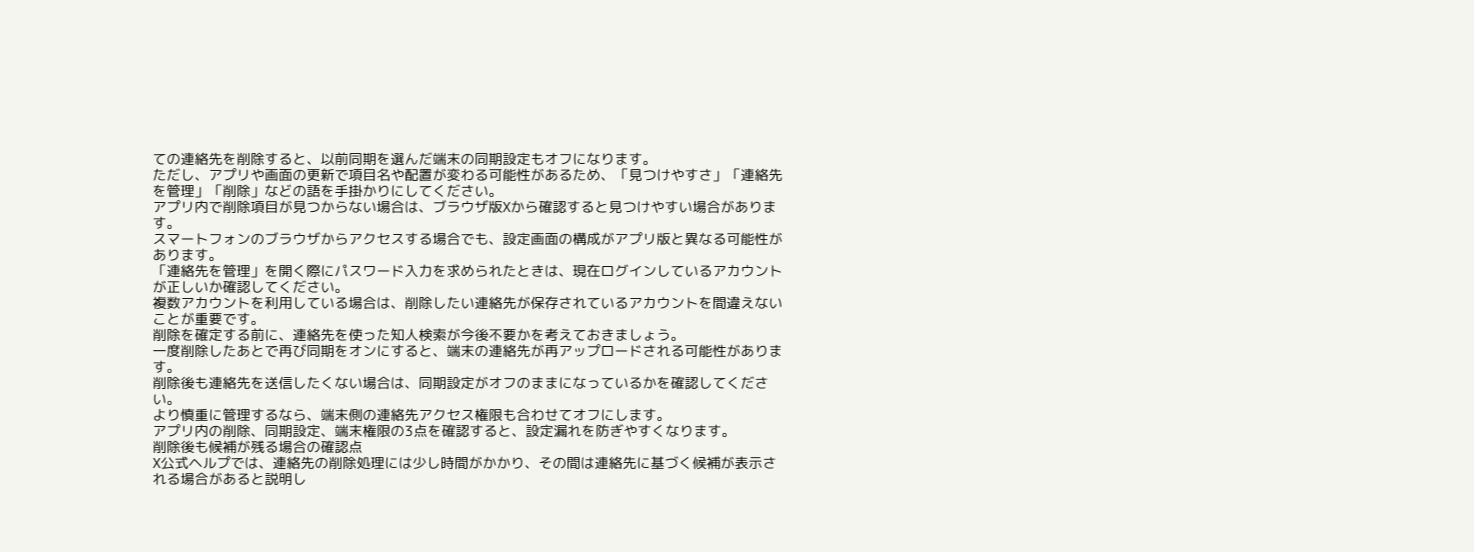ての連絡先を削除すると、以前同期を選んだ端末の同期設定もオフになります。
ただし、アプリや画面の更新で項目名や配置が変わる可能性があるため、「見つけやすさ」「連絡先を管理」「削除」などの語を手掛かりにしてください。
アプリ内で削除項目が見つからない場合は、ブラウザ版Xから確認すると見つけやすい場合があります。
スマートフォンのブラウザからアクセスする場合でも、設定画面の構成がアプリ版と異なる可能性があります。
「連絡先を管理」を開く際にパスワード入力を求められたときは、現在ログインしているアカウントが正しいか確認してください。
複数アカウントを利用している場合は、削除したい連絡先が保存されているアカウントを間違えないことが重要です。
削除を確定する前に、連絡先を使った知人検索が今後不要かを考えておきましょう。
一度削除したあとで再び同期をオンにすると、端末の連絡先が再アップロードされる可能性があります。
削除後も連絡先を送信したくない場合は、同期設定がオフのままになっているかを確認してください。
より慎重に管理するなら、端末側の連絡先アクセス権限も合わせてオフにします。
アプリ内の削除、同期設定、端末権限の3点を確認すると、設定漏れを防ぎやすくなります。
削除後も候補が残る場合の確認点
X公式ヘルプでは、連絡先の削除処理には少し時間がかかり、その間は連絡先に基づく候補が表示される場合があると説明し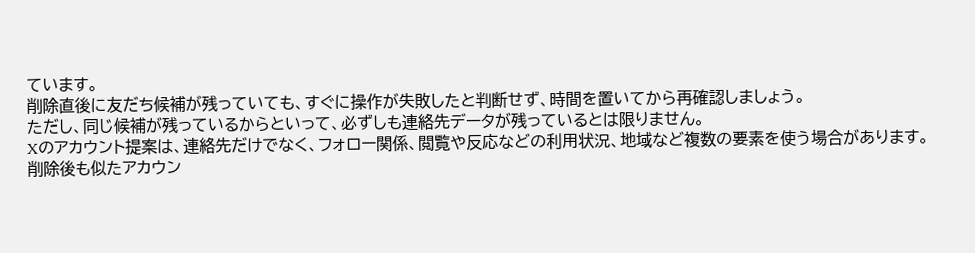ています。
削除直後に友だち候補が残っていても、すぐに操作が失敗したと判断せず、時間を置いてから再確認しましょう。
ただし、同じ候補が残っているからといって、必ずしも連絡先データが残っているとは限りません。
Xのアカウント提案は、連絡先だけでなく、フォロー関係、閲覧や反応などの利用状況、地域など複数の要素を使う場合があります。
削除後も似たアカウン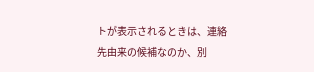トが表示されるときは、連絡先由来の候補なのか、別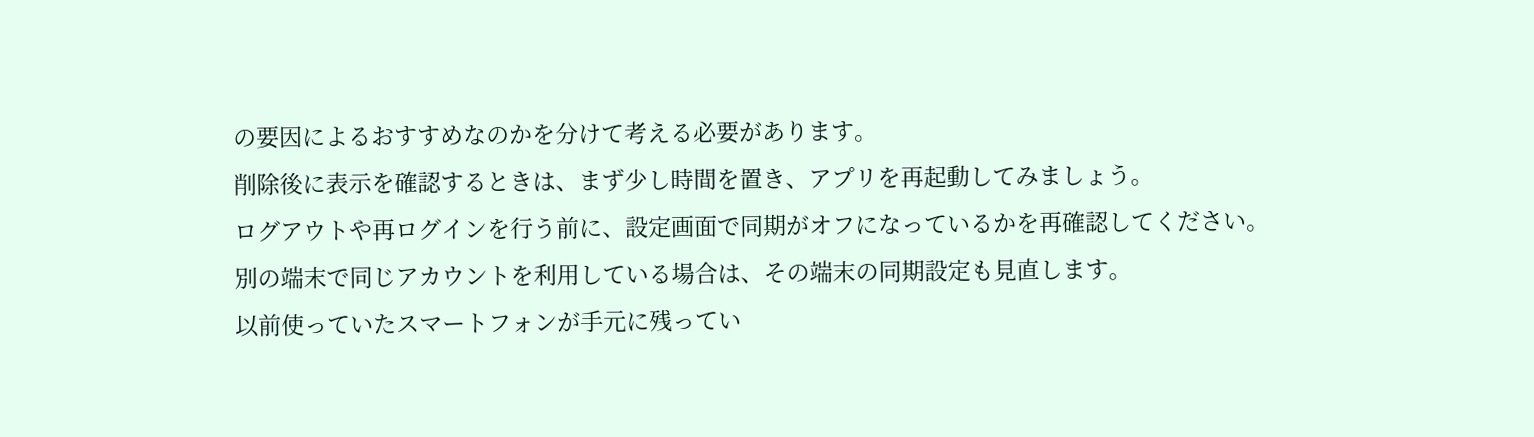の要因によるおすすめなのかを分けて考える必要があります。
削除後に表示を確認するときは、まず少し時間を置き、アプリを再起動してみましょう。
ログアウトや再ログインを行う前に、設定画面で同期がオフになっているかを再確認してください。
別の端末で同じアカウントを利用している場合は、その端末の同期設定も見直します。
以前使っていたスマートフォンが手元に残ってい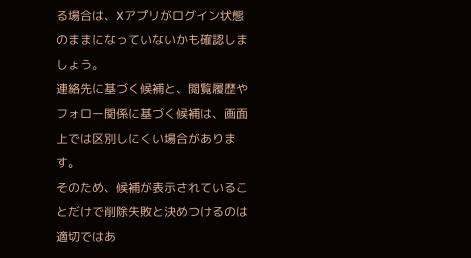る場合は、Xアプリがログイン状態のままになっていないかも確認しましょう。
連絡先に基づく候補と、閲覧履歴やフォロー関係に基づく候補は、画面上では区別しにくい場合があります。
そのため、候補が表示されていることだけで削除失敗と決めつけるのは適切ではあ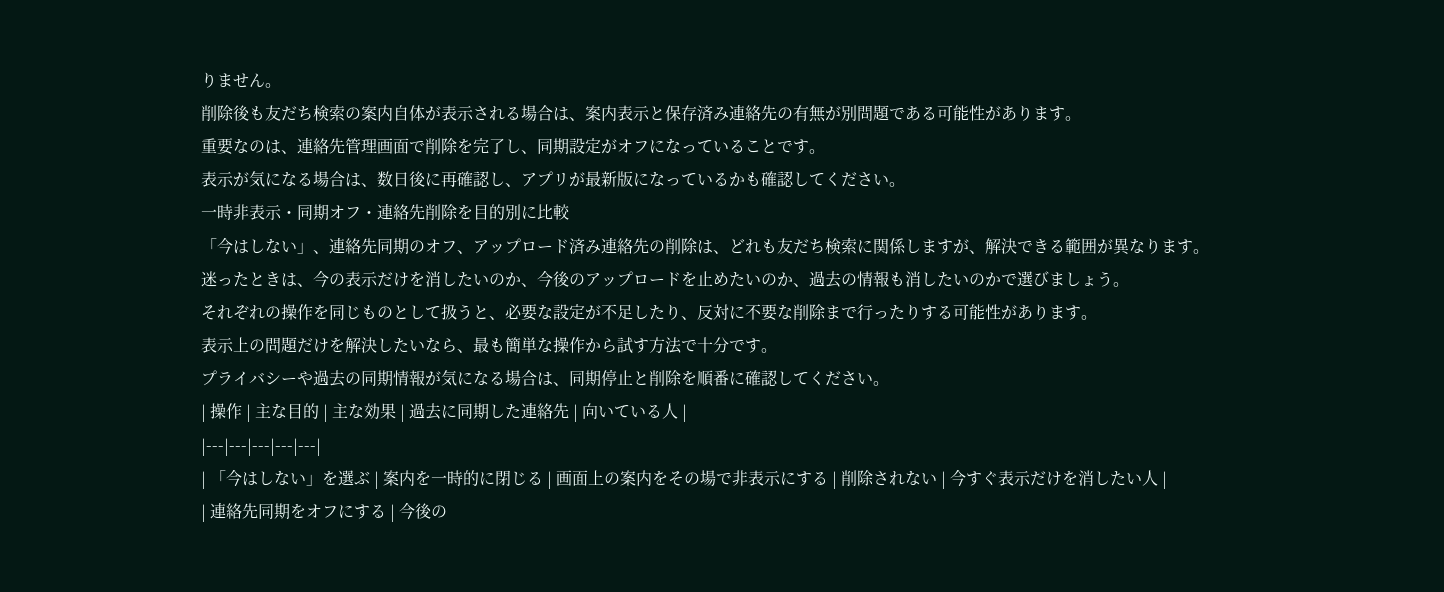りません。
削除後も友だち検索の案内自体が表示される場合は、案内表示と保存済み連絡先の有無が別問題である可能性があります。
重要なのは、連絡先管理画面で削除を完了し、同期設定がオフになっていることです。
表示が気になる場合は、数日後に再確認し、アプリが最新版になっているかも確認してください。
一時非表示・同期オフ・連絡先削除を目的別に比較
「今はしない」、連絡先同期のオフ、アップロード済み連絡先の削除は、どれも友だち検索に関係しますが、解決できる範囲が異なります。
迷ったときは、今の表示だけを消したいのか、今後のアップロードを止めたいのか、過去の情報も消したいのかで選びましょう。
それぞれの操作を同じものとして扱うと、必要な設定が不足したり、反対に不要な削除まで行ったりする可能性があります。
表示上の問題だけを解決したいなら、最も簡単な操作から試す方法で十分です。
プライバシーや過去の同期情報が気になる場合は、同期停止と削除を順番に確認してください。
| 操作 | 主な目的 | 主な効果 | 過去に同期した連絡先 | 向いている人 |
|---|---|---|---|---|
| 「今はしない」を選ぶ | 案内を一時的に閉じる | 画面上の案内をその場で非表示にする | 削除されない | 今すぐ表示だけを消したい人 |
| 連絡先同期をオフにする | 今後の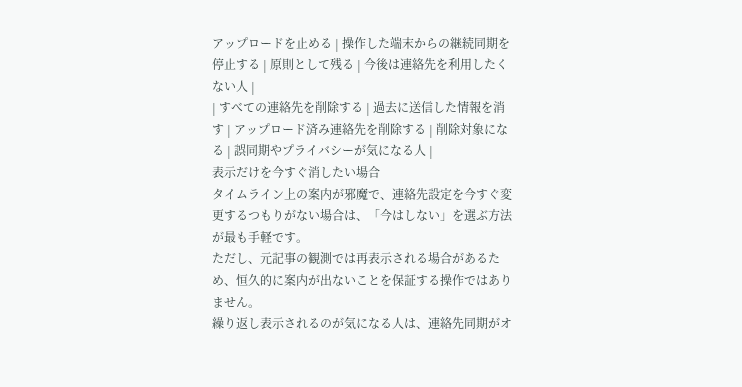アップロードを止める | 操作した端末からの継続同期を停止する | 原則として残る | 今後は連絡先を利用したくない人 |
| すべての連絡先を削除する | 過去に送信した情報を消す | アップロード済み連絡先を削除する | 削除対象になる | 誤同期やプライバシーが気になる人 |
表示だけを今すぐ消したい場合
タイムライン上の案内が邪魔で、連絡先設定を今すぐ変更するつもりがない場合は、「今はしない」を選ぶ方法が最も手軽です。
ただし、元記事の観測では再表示される場合があるため、恒久的に案内が出ないことを保証する操作ではありません。
繰り返し表示されるのが気になる人は、連絡先同期がオ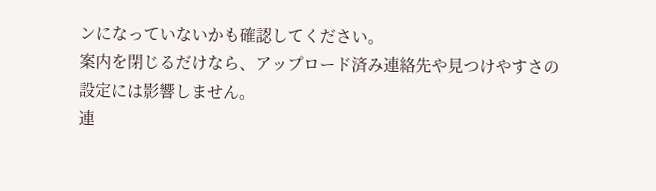ンになっていないかも確認してください。
案内を閉じるだけなら、アップロード済み連絡先や見つけやすさの設定には影響しません。
連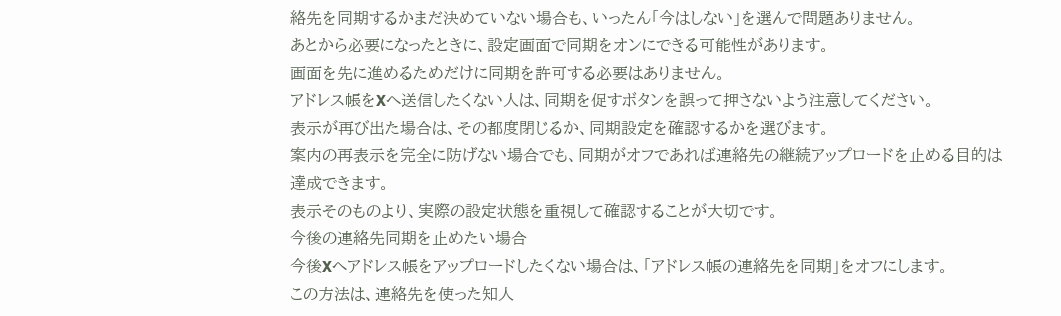絡先を同期するかまだ決めていない場合も、いったん「今はしない」を選んで問題ありません。
あとから必要になったときに、設定画面で同期をオンにできる可能性があります。
画面を先に進めるためだけに同期を許可する必要はありません。
アドレス帳をXへ送信したくない人は、同期を促すボタンを誤って押さないよう注意してください。
表示が再び出た場合は、その都度閉じるか、同期設定を確認するかを選びます。
案内の再表示を完全に防げない場合でも、同期がオフであれば連絡先の継続アップロードを止める目的は達成できます。
表示そのものより、実際の設定状態を重視して確認することが大切です。
今後の連絡先同期を止めたい場合
今後Xへアドレス帳をアップロードしたくない場合は、「アドレス帳の連絡先を同期」をオフにします。
この方法は、連絡先を使った知人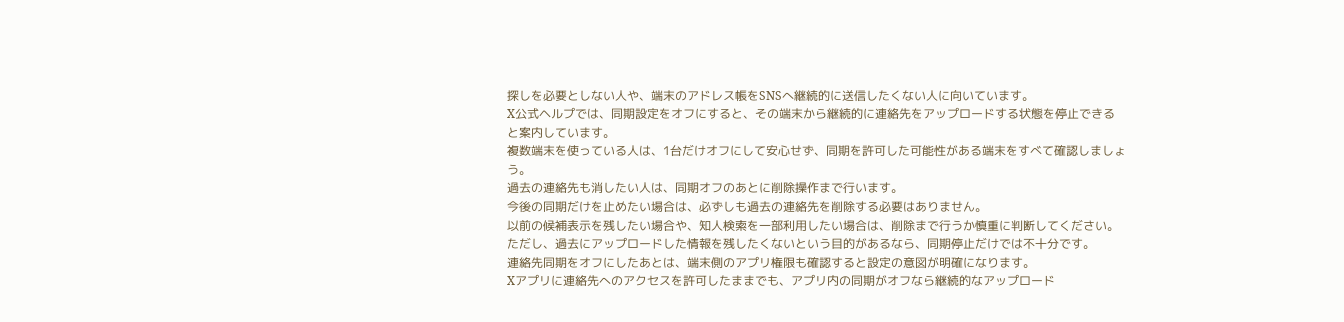探しを必要としない人や、端末のアドレス帳をSNSへ継続的に送信したくない人に向いています。
X公式ヘルプでは、同期設定をオフにすると、その端末から継続的に連絡先をアップロードする状態を停止できると案内しています。
複数端末を使っている人は、1台だけオフにして安心せず、同期を許可した可能性がある端末をすべて確認しましょう。
過去の連絡先も消したい人は、同期オフのあとに削除操作まで行います。
今後の同期だけを止めたい場合は、必ずしも過去の連絡先を削除する必要はありません。
以前の候補表示を残したい場合や、知人検索を一部利用したい場合は、削除まで行うか慎重に判断してください。
ただし、過去にアップロードした情報を残したくないという目的があるなら、同期停止だけでは不十分です。
連絡先同期をオフにしたあとは、端末側のアプリ権限も確認すると設定の意図が明確になります。
Xアプリに連絡先へのアクセスを許可したままでも、アプリ内の同期がオフなら継続的なアップロード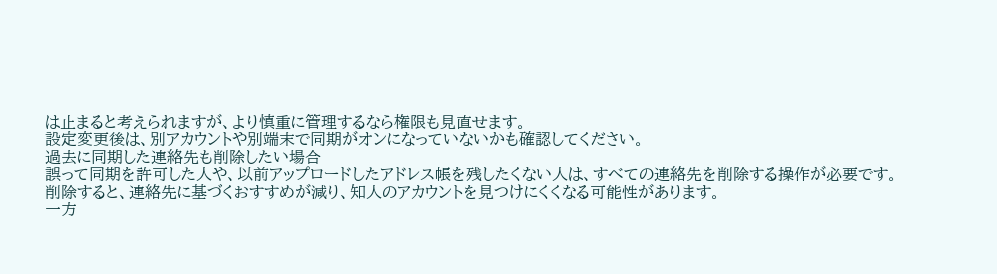は止まると考えられますが、より慎重に管理するなら権限も見直せます。
設定変更後は、別アカウントや別端末で同期がオンになっていないかも確認してください。
過去に同期した連絡先も削除したい場合
誤って同期を許可した人や、以前アップロードしたアドレス帳を残したくない人は、すべての連絡先を削除する操作が必要です。
削除すると、連絡先に基づくおすすめが減り、知人のアカウントを見つけにくくなる可能性があります。
一方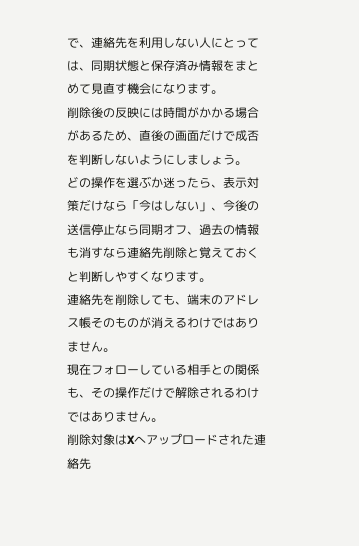で、連絡先を利用しない人にとっては、同期状態と保存済み情報をまとめて見直す機会になります。
削除後の反映には時間がかかる場合があるため、直後の画面だけで成否を判断しないようにしましょう。
どの操作を選ぶか迷ったら、表示対策だけなら「今はしない」、今後の送信停止なら同期オフ、過去の情報も消すなら連絡先削除と覚えておくと判断しやすくなります。
連絡先を削除しても、端末のアドレス帳そのものが消えるわけではありません。
現在フォローしている相手との関係も、その操作だけで解除されるわけではありません。
削除対象はXへアップロードされた連絡先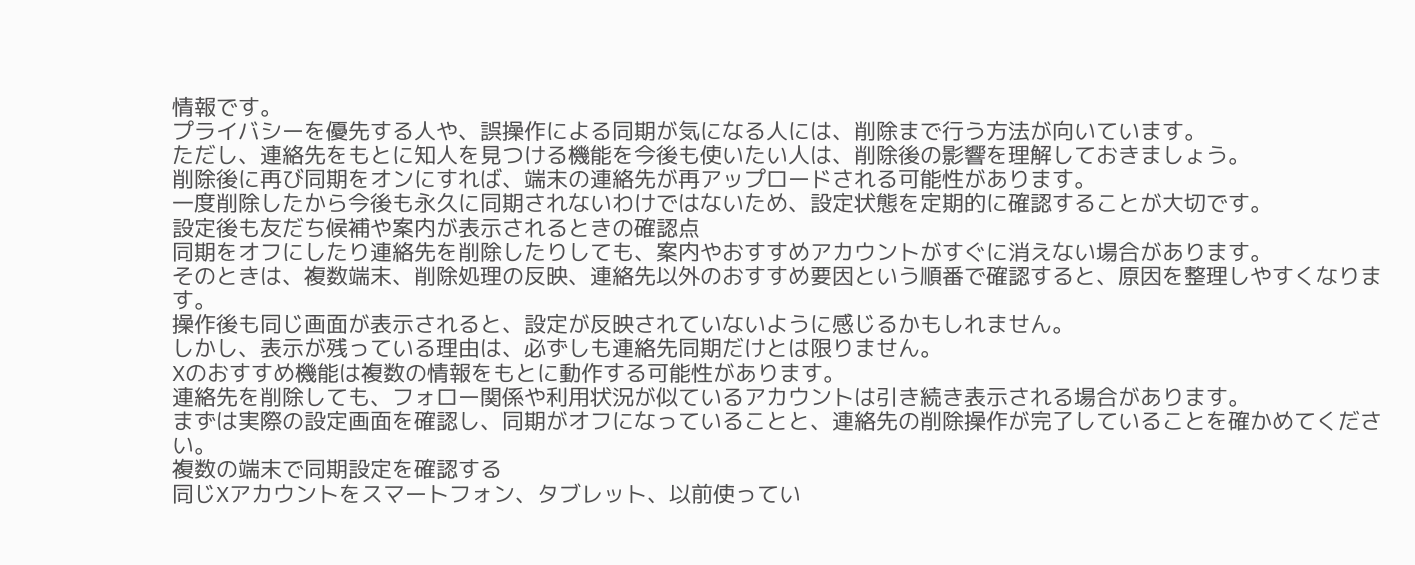情報です。
プライバシーを優先する人や、誤操作による同期が気になる人には、削除まで行う方法が向いています。
ただし、連絡先をもとに知人を見つける機能を今後も使いたい人は、削除後の影響を理解しておきましょう。
削除後に再び同期をオンにすれば、端末の連絡先が再アップロードされる可能性があります。
一度削除したから今後も永久に同期されないわけではないため、設定状態を定期的に確認することが大切です。
設定後も友だち候補や案内が表示されるときの確認点
同期をオフにしたり連絡先を削除したりしても、案内やおすすめアカウントがすぐに消えない場合があります。
そのときは、複数端末、削除処理の反映、連絡先以外のおすすめ要因という順番で確認すると、原因を整理しやすくなります。
操作後も同じ画面が表示されると、設定が反映されていないように感じるかもしれません。
しかし、表示が残っている理由は、必ずしも連絡先同期だけとは限りません。
Xのおすすめ機能は複数の情報をもとに動作する可能性があります。
連絡先を削除しても、フォロー関係や利用状況が似ているアカウントは引き続き表示される場合があります。
まずは実際の設定画面を確認し、同期がオフになっていることと、連絡先の削除操作が完了していることを確かめてください。
複数の端末で同期設定を確認する
同じXアカウントをスマートフォン、タブレット、以前使ってい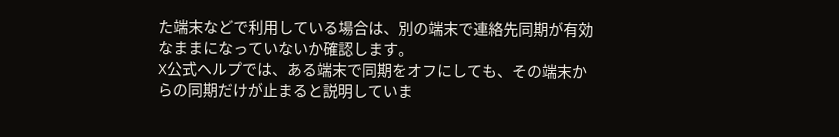た端末などで利用している場合は、別の端末で連絡先同期が有効なままになっていないか確認します。
X公式ヘルプでは、ある端末で同期をオフにしても、その端末からの同期だけが止まると説明していま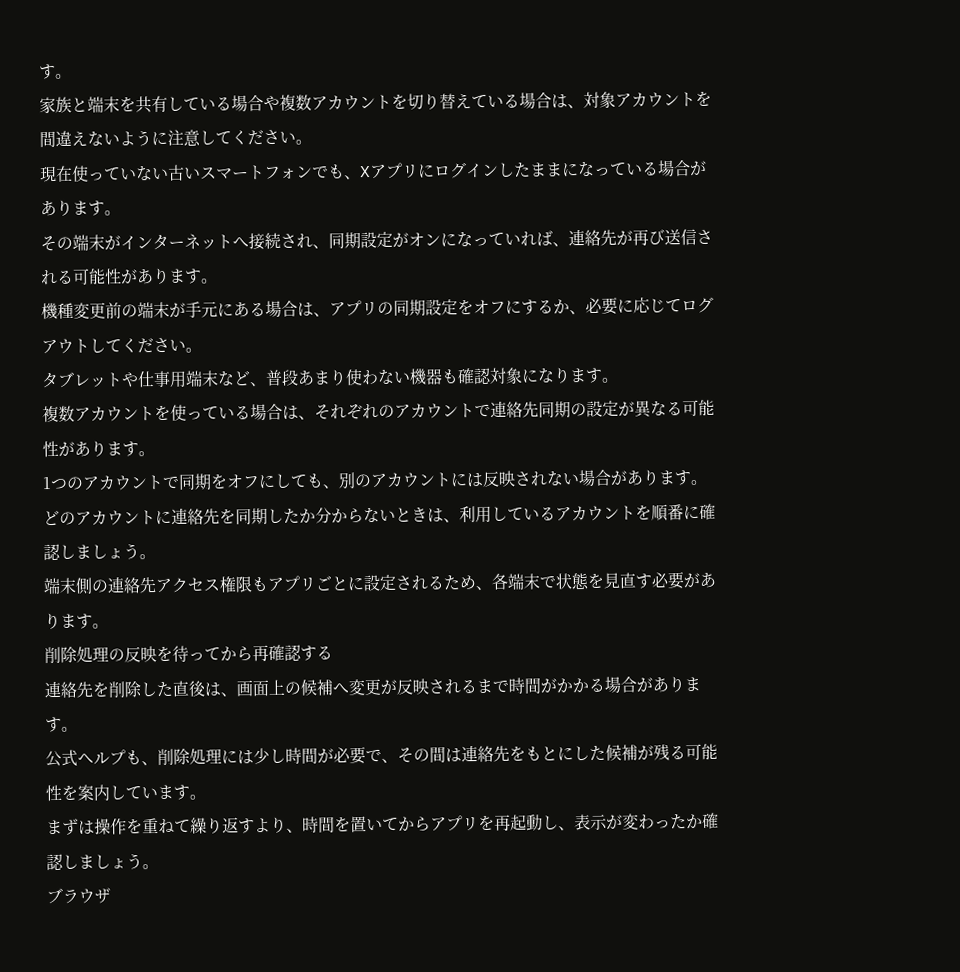す。
家族と端末を共有している場合や複数アカウントを切り替えている場合は、対象アカウントを間違えないように注意してください。
現在使っていない古いスマートフォンでも、Xアプリにログインしたままになっている場合があります。
その端末がインターネットへ接続され、同期設定がオンになっていれば、連絡先が再び送信される可能性があります。
機種変更前の端末が手元にある場合は、アプリの同期設定をオフにするか、必要に応じてログアウトしてください。
タブレットや仕事用端末など、普段あまり使わない機器も確認対象になります。
複数アカウントを使っている場合は、それぞれのアカウントで連絡先同期の設定が異なる可能性があります。
1つのアカウントで同期をオフにしても、別のアカウントには反映されない場合があります。
どのアカウントに連絡先を同期したか分からないときは、利用しているアカウントを順番に確認しましょう。
端末側の連絡先アクセス権限もアプリごとに設定されるため、各端末で状態を見直す必要があります。
削除処理の反映を待ってから再確認する
連絡先を削除した直後は、画面上の候補へ変更が反映されるまで時間がかかる場合があります。
公式ヘルプも、削除処理には少し時間が必要で、その間は連絡先をもとにした候補が残る可能性を案内しています。
まずは操作を重ねて繰り返すより、時間を置いてからアプリを再起動し、表示が変わったか確認しましょう。
ブラウザ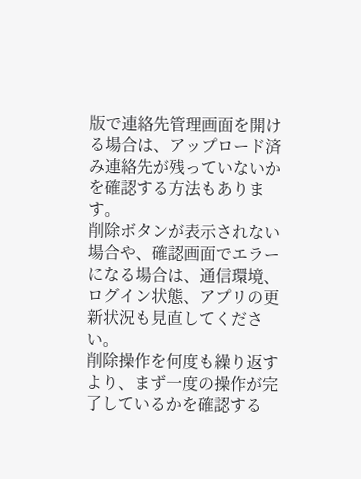版で連絡先管理画面を開ける場合は、アップロード済み連絡先が残っていないかを確認する方法もあります。
削除ボタンが表示されない場合や、確認画面でエラーになる場合は、通信環境、ログイン状態、アプリの更新状況も見直してください。
削除操作を何度も繰り返すより、まず一度の操作が完了しているかを確認する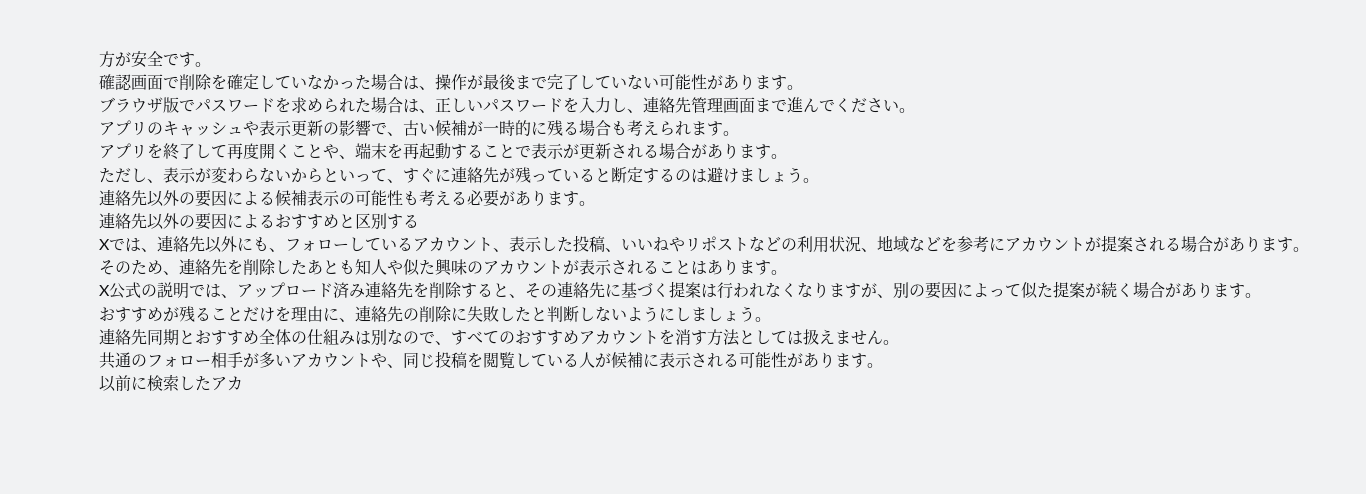方が安全です。
確認画面で削除を確定していなかった場合は、操作が最後まで完了していない可能性があります。
ブラウザ版でパスワードを求められた場合は、正しいパスワードを入力し、連絡先管理画面まで進んでください。
アプリのキャッシュや表示更新の影響で、古い候補が一時的に残る場合も考えられます。
アプリを終了して再度開くことや、端末を再起動することで表示が更新される場合があります。
ただし、表示が変わらないからといって、すぐに連絡先が残っていると断定するのは避けましょう。
連絡先以外の要因による候補表示の可能性も考える必要があります。
連絡先以外の要因によるおすすめと区別する
Xでは、連絡先以外にも、フォローしているアカウント、表示した投稿、いいねやリポストなどの利用状況、地域などを参考にアカウントが提案される場合があります。
そのため、連絡先を削除したあとも知人や似た興味のアカウントが表示されることはあります。
X公式の説明では、アップロード済み連絡先を削除すると、その連絡先に基づく提案は行われなくなりますが、別の要因によって似た提案が続く場合があります。
おすすめが残ることだけを理由に、連絡先の削除に失敗したと判断しないようにしましょう。
連絡先同期とおすすめ全体の仕組みは別なので、すべてのおすすめアカウントを消す方法としては扱えません。
共通のフォロー相手が多いアカウントや、同じ投稿を閲覧している人が候補に表示される可能性があります。
以前に検索したアカ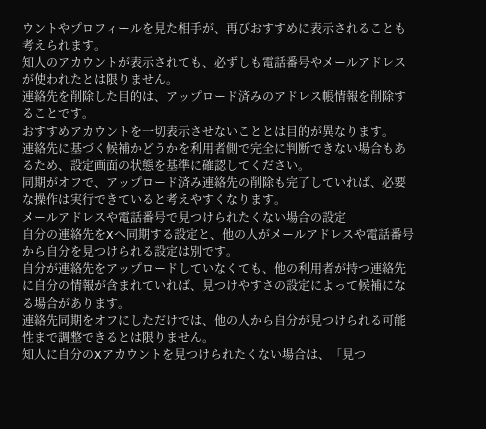ウントやプロフィールを見た相手が、再びおすすめに表示されることも考えられます。
知人のアカウントが表示されても、必ずしも電話番号やメールアドレスが使われたとは限りません。
連絡先を削除した目的は、アップロード済みのアドレス帳情報を削除することです。
おすすめアカウントを一切表示させないこととは目的が異なります。
連絡先に基づく候補かどうかを利用者側で完全に判断できない場合もあるため、設定画面の状態を基準に確認してください。
同期がオフで、アップロード済み連絡先の削除も完了していれば、必要な操作は実行できていると考えやすくなります。
メールアドレスや電話番号で見つけられたくない場合の設定
自分の連絡先をXへ同期する設定と、他の人がメールアドレスや電話番号から自分を見つけられる設定は別です。
自分が連絡先をアップロードしていなくても、他の利用者が持つ連絡先に自分の情報が含まれていれば、見つけやすさの設定によって候補になる場合があります。
連絡先同期をオフにしただけでは、他の人から自分が見つけられる可能性まで調整できるとは限りません。
知人に自分のXアカウントを見つけられたくない場合は、「見つ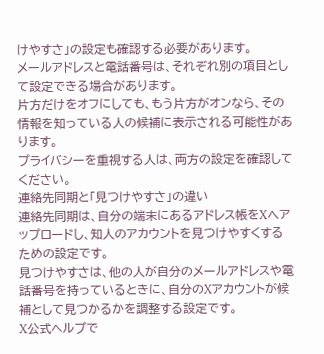けやすさ」の設定も確認する必要があります。
メールアドレスと電話番号は、それぞれ別の項目として設定できる場合があります。
片方だけをオフにしても、もう片方がオンなら、その情報を知っている人の候補に表示される可能性があります。
プライバシーを重視する人は、両方の設定を確認してください。
連絡先同期と「見つけやすさ」の違い
連絡先同期は、自分の端末にあるアドレス帳をXへアップロードし、知人のアカウントを見つけやすくするための設定です。
見つけやすさは、他の人が自分のメールアドレスや電話番号を持っているときに、自分のXアカウントが候補として見つかるかを調整する設定です。
X公式ヘルプで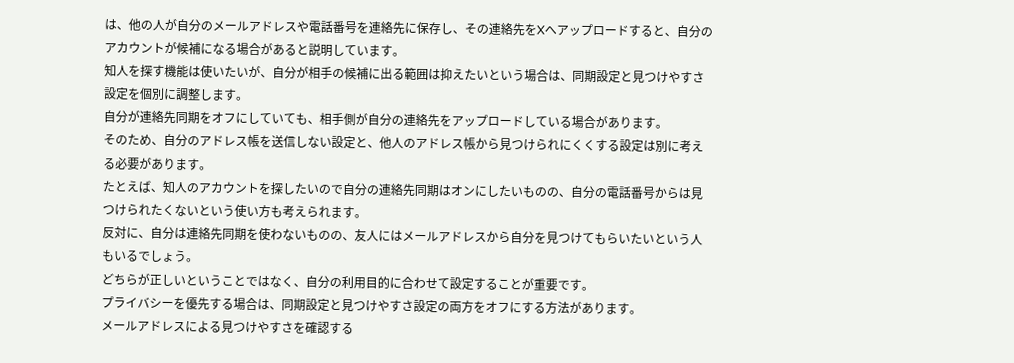は、他の人が自分のメールアドレスや電話番号を連絡先に保存し、その連絡先をXへアップロードすると、自分のアカウントが候補になる場合があると説明しています。
知人を探す機能は使いたいが、自分が相手の候補に出る範囲は抑えたいという場合は、同期設定と見つけやすさ設定を個別に調整します。
自分が連絡先同期をオフにしていても、相手側が自分の連絡先をアップロードしている場合があります。
そのため、自分のアドレス帳を送信しない設定と、他人のアドレス帳から見つけられにくくする設定は別に考える必要があります。
たとえば、知人のアカウントを探したいので自分の連絡先同期はオンにしたいものの、自分の電話番号からは見つけられたくないという使い方も考えられます。
反対に、自分は連絡先同期を使わないものの、友人にはメールアドレスから自分を見つけてもらいたいという人もいるでしょう。
どちらが正しいということではなく、自分の利用目的に合わせて設定することが重要です。
プライバシーを優先する場合は、同期設定と見つけやすさ設定の両方をオフにする方法があります。
メールアドレスによる見つけやすさを確認する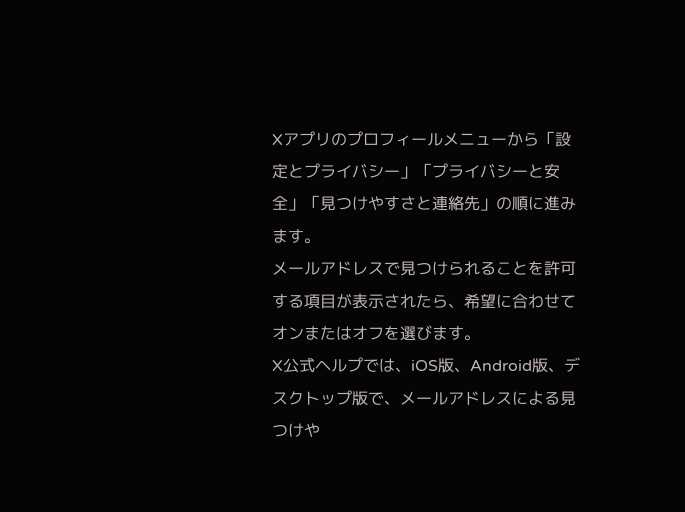Xアプリのプロフィールメニューから「設定とプライバシー」「プライバシーと安全」「見つけやすさと連絡先」の順に進みます。
メールアドレスで見つけられることを許可する項目が表示されたら、希望に合わせてオンまたはオフを選びます。
X公式ヘルプでは、iOS版、Android版、デスクトップ版で、メールアドレスによる見つけや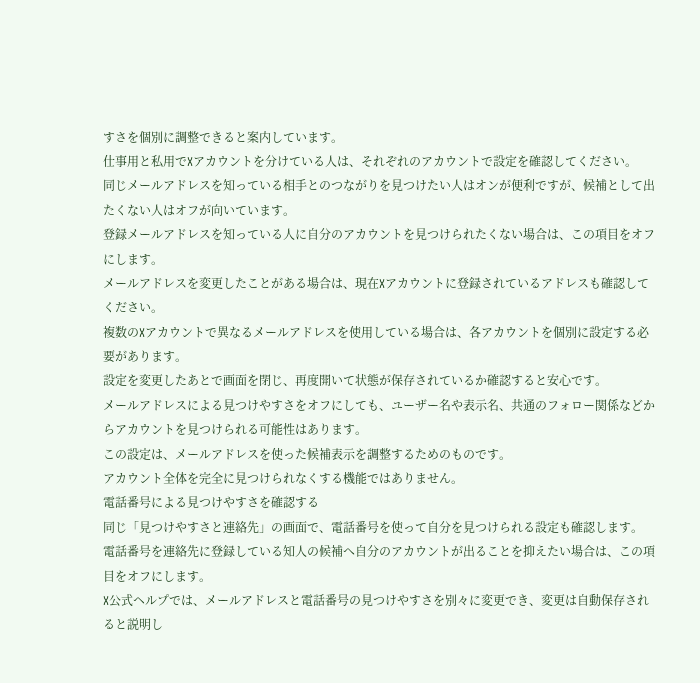すさを個別に調整できると案内しています。
仕事用と私用でXアカウントを分けている人は、それぞれのアカウントで設定を確認してください。
同じメールアドレスを知っている相手とのつながりを見つけたい人はオンが便利ですが、候補として出たくない人はオフが向いています。
登録メールアドレスを知っている人に自分のアカウントを見つけられたくない場合は、この項目をオフにします。
メールアドレスを変更したことがある場合は、現在Xアカウントに登録されているアドレスも確認してください。
複数のXアカウントで異なるメールアドレスを使用している場合は、各アカウントを個別に設定する必要があります。
設定を変更したあとで画面を閉じ、再度開いて状態が保存されているか確認すると安心です。
メールアドレスによる見つけやすさをオフにしても、ユーザー名や表示名、共通のフォロー関係などからアカウントを見つけられる可能性はあります。
この設定は、メールアドレスを使った候補表示を調整するためのものです。
アカウント全体を完全に見つけられなくする機能ではありません。
電話番号による見つけやすさを確認する
同じ「見つけやすさと連絡先」の画面で、電話番号を使って自分を見つけられる設定も確認します。
電話番号を連絡先に登録している知人の候補へ自分のアカウントが出ることを抑えたい場合は、この項目をオフにします。
X公式ヘルプでは、メールアドレスと電話番号の見つけやすさを別々に変更でき、変更は自動保存されると説明し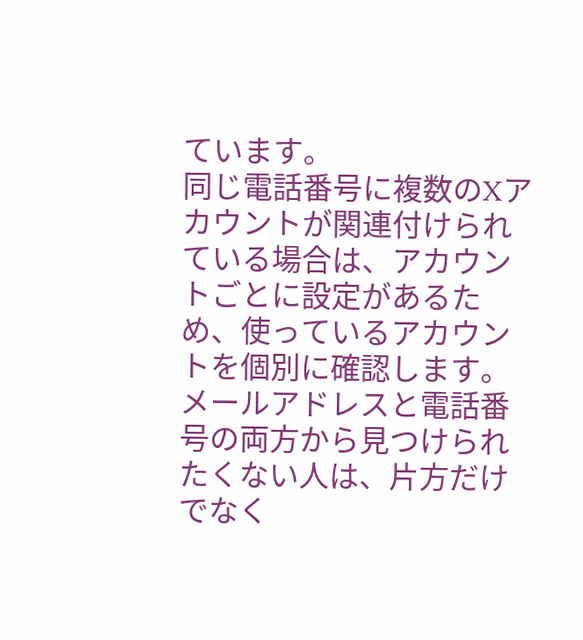ています。
同じ電話番号に複数のXアカウントが関連付けられている場合は、アカウントごとに設定があるため、使っているアカウントを個別に確認します。
メールアドレスと電話番号の両方から見つけられたくない人は、片方だけでなく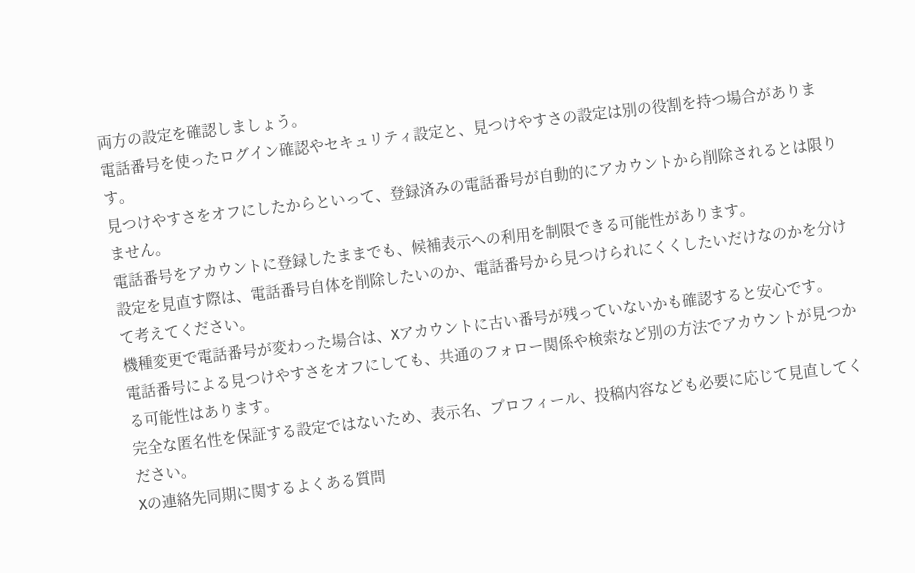両方の設定を確認しましょう。
電話番号を使ったログイン確認やセキュリティ設定と、見つけやすさの設定は別の役割を持つ場合があります。
見つけやすさをオフにしたからといって、登録済みの電話番号が自動的にアカウントから削除されるとは限りません。
電話番号をアカウントに登録したままでも、候補表示への利用を制限できる可能性があります。
設定を見直す際は、電話番号自体を削除したいのか、電話番号から見つけられにくくしたいだけなのかを分けて考えてください。
機種変更で電話番号が変わった場合は、Xアカウントに古い番号が残っていないかも確認すると安心です。
電話番号による見つけやすさをオフにしても、共通のフォロー関係や検索など別の方法でアカウントが見つかる可能性はあります。
完全な匿名性を保証する設定ではないため、表示名、プロフィール、投稿内容なども必要に応じて見直してください。
Xの連絡先同期に関するよくある質問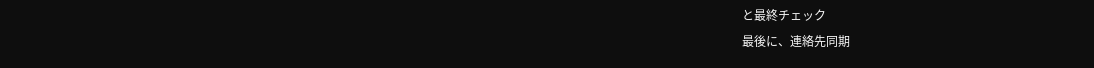と最終チェック
最後に、連絡先同期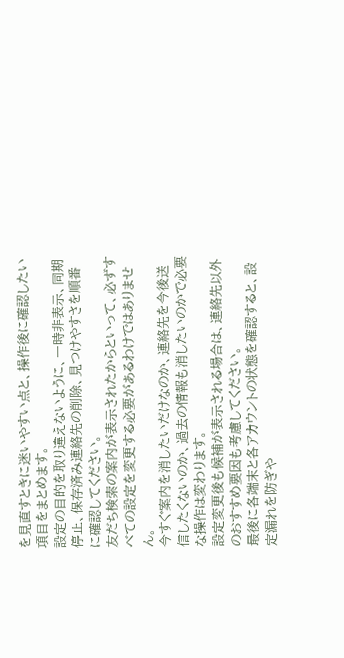を見直すときに迷いやすい点と、操作後に確認したい項目をまとめます。
設定の目的を取り違えないように、一時非表示、同期停止、保存済み連絡先の削除、見つけやすさを順番に確認してください。
友だち検索の案内が表示されたからといって、必ずすべての設定を変更する必要があるわけではありません。
今すぐ案内を消したいだけなのか、連絡先を今後送信したくないのか、過去の情報も消したいのかで必要な操作は変わります。
設定変更後も候補が表示される場合は、連絡先以外のおすすめ要因も考慮してください。
最後に各端末と各アカウントの状態を確認すると、設定漏れを防ぎや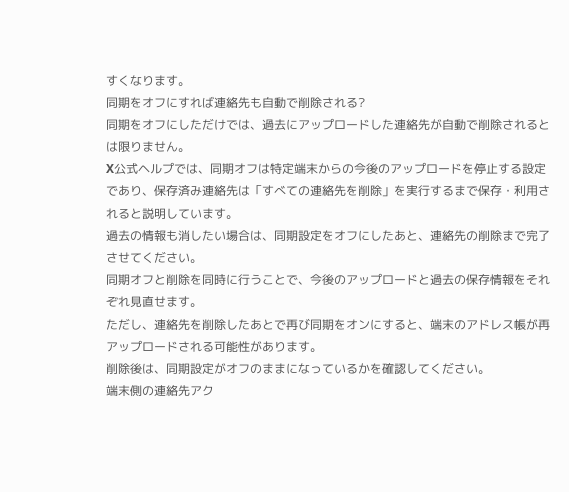すくなります。
同期をオフにすれば連絡先も自動で削除される?
同期をオフにしただけでは、過去にアップロードした連絡先が自動で削除されるとは限りません。
X公式ヘルプでは、同期オフは特定端末からの今後のアップロードを停止する設定であり、保存済み連絡先は「すべての連絡先を削除」を実行するまで保存・利用されると説明しています。
過去の情報も消したい場合は、同期設定をオフにしたあと、連絡先の削除まで完了させてください。
同期オフと削除を同時に行うことで、今後のアップロードと過去の保存情報をそれぞれ見直せます。
ただし、連絡先を削除したあとで再び同期をオンにすると、端末のアドレス帳が再アップロードされる可能性があります。
削除後は、同期設定がオフのままになっているかを確認してください。
端末側の連絡先アク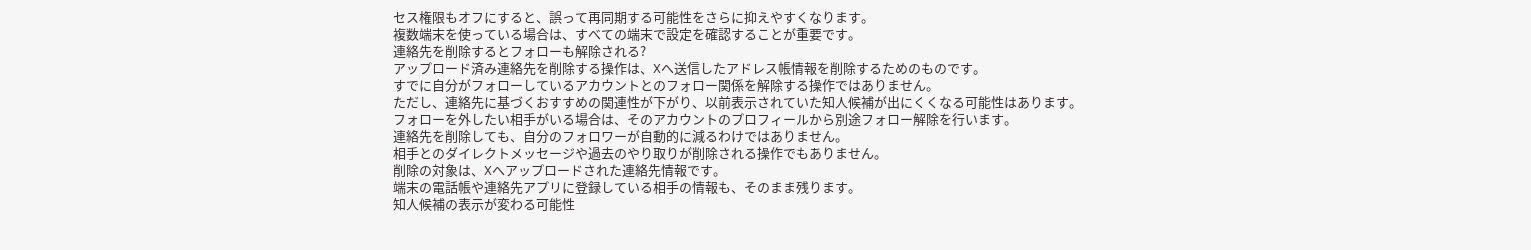セス権限もオフにすると、誤って再同期する可能性をさらに抑えやすくなります。
複数端末を使っている場合は、すべての端末で設定を確認することが重要です。
連絡先を削除するとフォローも解除される?
アップロード済み連絡先を削除する操作は、Xへ送信したアドレス帳情報を削除するためのものです。
すでに自分がフォローしているアカウントとのフォロー関係を解除する操作ではありません。
ただし、連絡先に基づくおすすめの関連性が下がり、以前表示されていた知人候補が出にくくなる可能性はあります。
フォローを外したい相手がいる場合は、そのアカウントのプロフィールから別途フォロー解除を行います。
連絡先を削除しても、自分のフォロワーが自動的に減るわけではありません。
相手とのダイレクトメッセージや過去のやり取りが削除される操作でもありません。
削除の対象は、Xへアップロードされた連絡先情報です。
端末の電話帳や連絡先アプリに登録している相手の情報も、そのまま残ります。
知人候補の表示が変わる可能性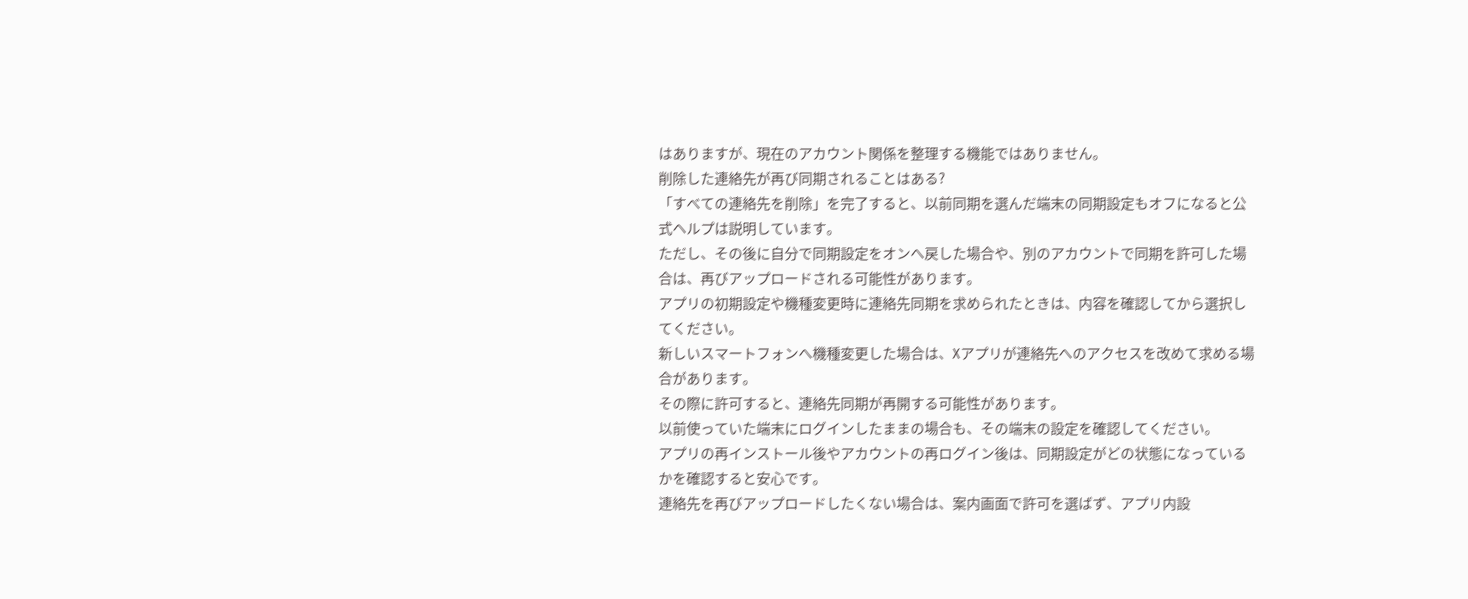はありますが、現在のアカウント関係を整理する機能ではありません。
削除した連絡先が再び同期されることはある?
「すべての連絡先を削除」を完了すると、以前同期を選んだ端末の同期設定もオフになると公式ヘルプは説明しています。
ただし、その後に自分で同期設定をオンへ戻した場合や、別のアカウントで同期を許可した場合は、再びアップロードされる可能性があります。
アプリの初期設定や機種変更時に連絡先同期を求められたときは、内容を確認してから選択してください。
新しいスマートフォンへ機種変更した場合は、Xアプリが連絡先へのアクセスを改めて求める場合があります。
その際に許可すると、連絡先同期が再開する可能性があります。
以前使っていた端末にログインしたままの場合も、その端末の設定を確認してください。
アプリの再インストール後やアカウントの再ログイン後は、同期設定がどの状態になっているかを確認すると安心です。
連絡先を再びアップロードしたくない場合は、案内画面で許可を選ばず、アプリ内設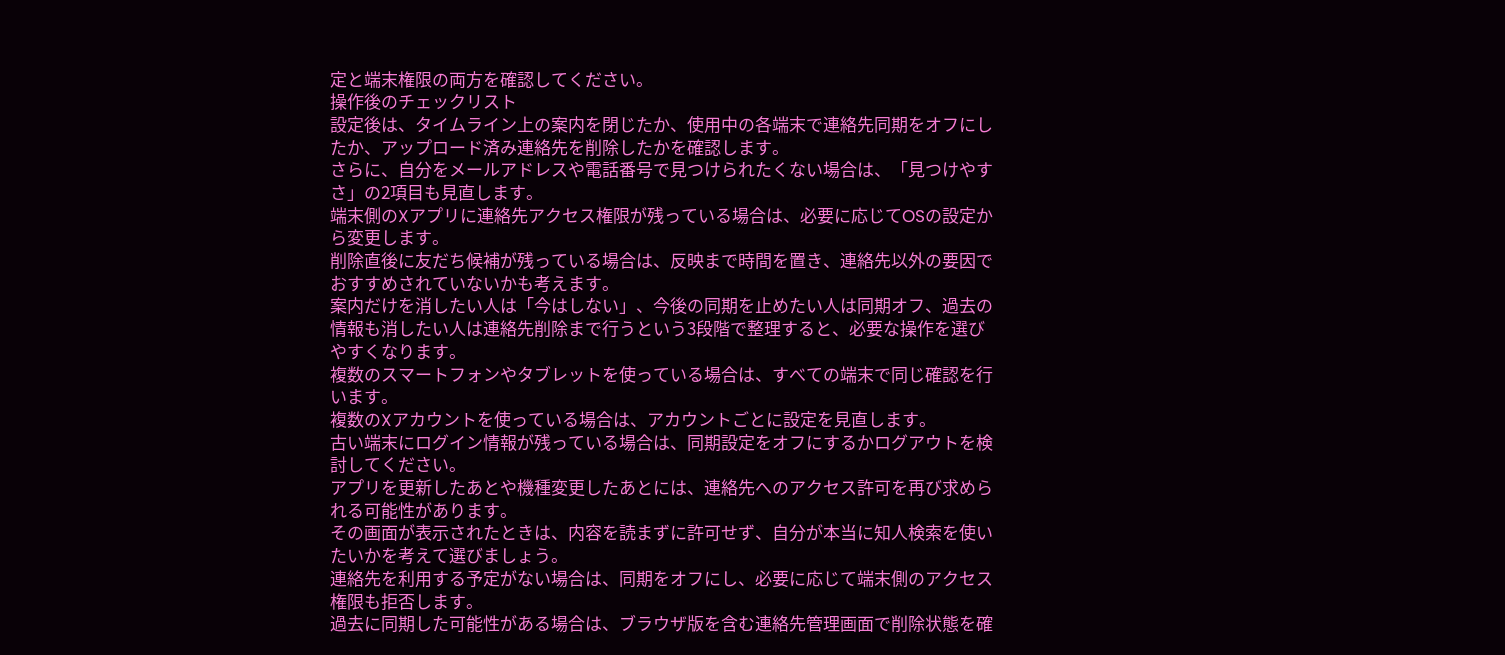定と端末権限の両方を確認してください。
操作後のチェックリスト
設定後は、タイムライン上の案内を閉じたか、使用中の各端末で連絡先同期をオフにしたか、アップロード済み連絡先を削除したかを確認します。
さらに、自分をメールアドレスや電話番号で見つけられたくない場合は、「見つけやすさ」の2項目も見直します。
端末側のXアプリに連絡先アクセス権限が残っている場合は、必要に応じてOSの設定から変更します。
削除直後に友だち候補が残っている場合は、反映まで時間を置き、連絡先以外の要因でおすすめされていないかも考えます。
案内だけを消したい人は「今はしない」、今後の同期を止めたい人は同期オフ、過去の情報も消したい人は連絡先削除まで行うという3段階で整理すると、必要な操作を選びやすくなります。
複数のスマートフォンやタブレットを使っている場合は、すべての端末で同じ確認を行います。
複数のXアカウントを使っている場合は、アカウントごとに設定を見直します。
古い端末にログイン情報が残っている場合は、同期設定をオフにするかログアウトを検討してください。
アプリを更新したあとや機種変更したあとには、連絡先へのアクセス許可を再び求められる可能性があります。
その画面が表示されたときは、内容を読まずに許可せず、自分が本当に知人検索を使いたいかを考えて選びましょう。
連絡先を利用する予定がない場合は、同期をオフにし、必要に応じて端末側のアクセス権限も拒否します。
過去に同期した可能性がある場合は、ブラウザ版を含む連絡先管理画面で削除状態を確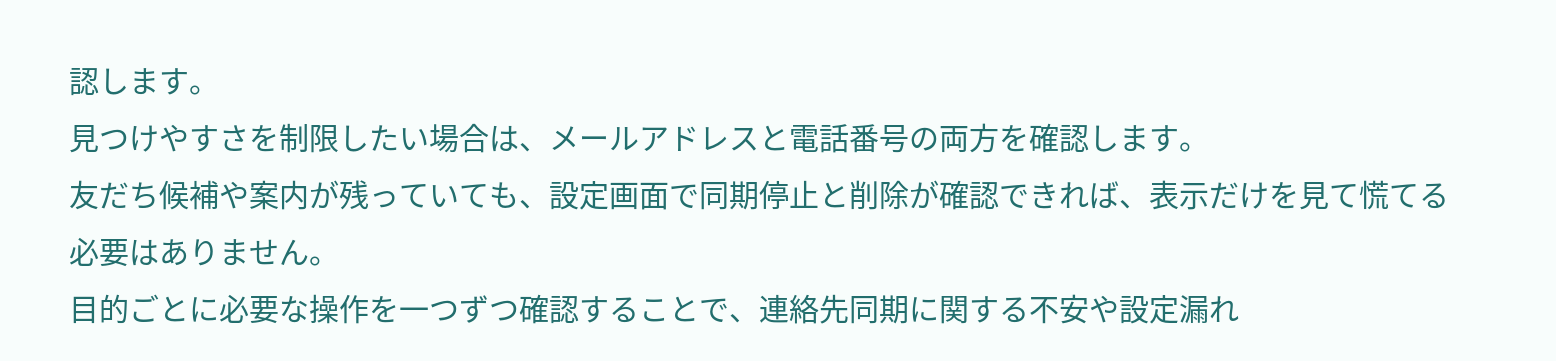認します。
見つけやすさを制限したい場合は、メールアドレスと電話番号の両方を確認します。
友だち候補や案内が残っていても、設定画面で同期停止と削除が確認できれば、表示だけを見て慌てる必要はありません。
目的ごとに必要な操作を一つずつ確認することで、連絡先同期に関する不安や設定漏れ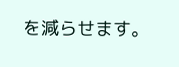を減らせます。